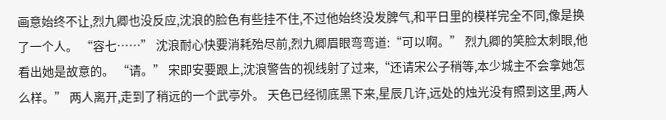画意始终不让,烈九卿也没反应,沈浪的脸色有些挂不住,不过他始终没发脾气,和平日里的模样完全不同,像是换了一个人。 “容七……” 沈浪耐心快要消耗殆尽前,烈九卿眉眼弯弯道:“可以啊。” 烈九卿的笑脸太刺眼,他看出她是故意的。 “请。” 宋即安要跟上,沈浪警告的视线射了过来,“还请宋公子稍等,本少城主不会拿她怎么样。” 两人离开,走到了稍远的一个武亭外。 天色已经彻底黑下来,星辰几许,远处的烛光没有照到这里,两人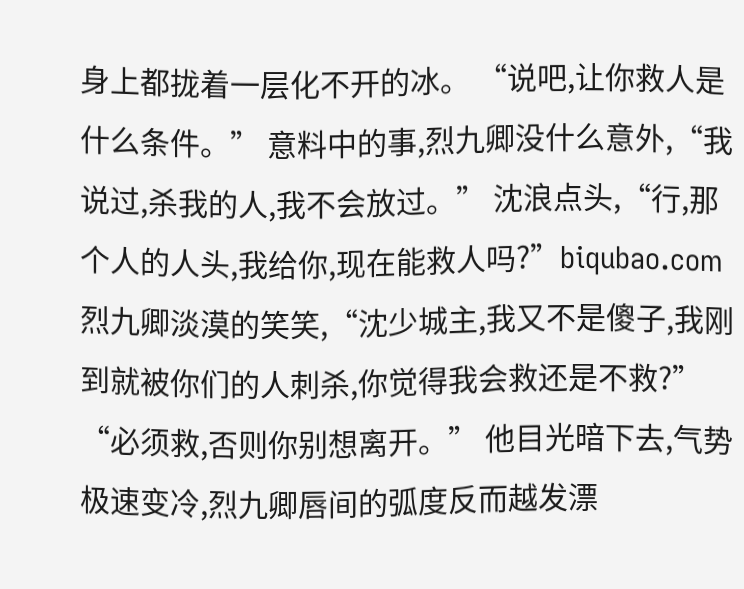身上都拢着一层化不开的冰。 “说吧,让你救人是什么条件。” 意料中的事,烈九卿没什么意外,“我说过,杀我的人,我不会放过。” 沈浪点头,“行,那个人的人头,我给你,现在能救人吗?”biqubao.com 烈九卿淡漠的笑笑,“沈少城主,我又不是傻子,我刚到就被你们的人刺杀,你觉得我会救还是不救?” “必须救,否则你别想离开。” 他目光暗下去,气势极速变冷,烈九卿唇间的弧度反而越发漂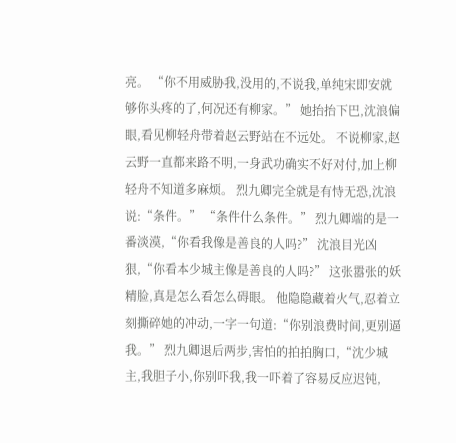亮。 “你不用威胁我,没用的,不说我,单纯宋即安就够你头疼的了,何况还有柳家。” 她抬抬下巴,沈浪偏眼,看见柳轻舟带着赵云野站在不远处。 不说柳家,赵云野一直都来路不明,一身武功确实不好对付,加上柳轻舟不知道多麻烦。 烈九卿完全就是有恃无恐,沈浪说:“条件。” “条件什么条件。” 烈九卿端的是一番淡漠,“你看我像是善良的人吗?” 沈浪目光凶狠,“你看本少城主像是善良的人吗?” 这张嚣张的妖精脸,真是怎么看怎么碍眼。 他隐隐藏着火气,忍着立刻撕碎她的冲动,一字一句道:“你别浪费时间,更别逼我。” 烈九卿退后两步,害怕的拍拍胸口,“沈少城主,我胆子小,你别吓我,我一吓着了容易反应迟钝,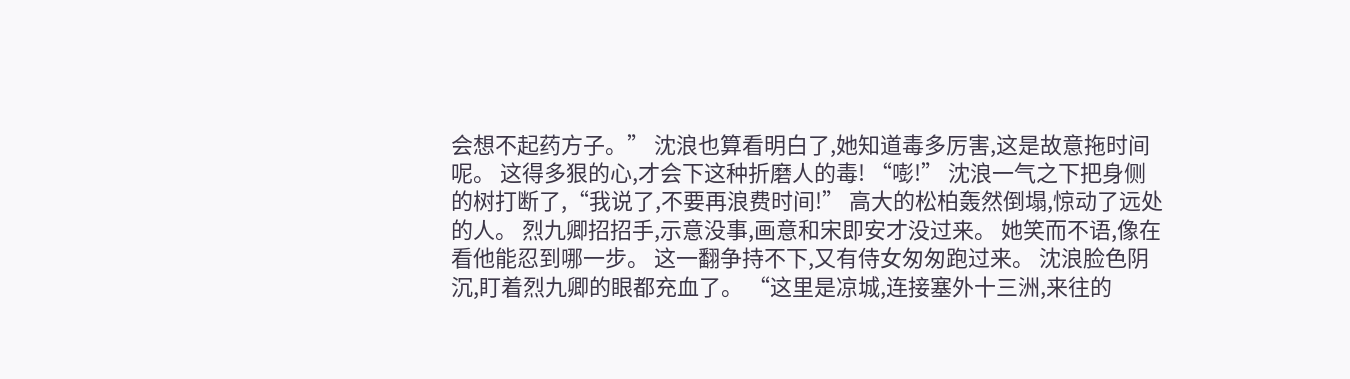会想不起药方子。” 沈浪也算看明白了,她知道毒多厉害,这是故意拖时间呢。 这得多狠的心,才会下这种折磨人的毒! “嘭!” 沈浪一气之下把身侧的树打断了,“我说了,不要再浪费时间!” 高大的松柏轰然倒塌,惊动了远处的人。 烈九卿招招手,示意没事,画意和宋即安才没过来。 她笑而不语,像在看他能忍到哪一步。 这一翻争持不下,又有侍女匆匆跑过来。 沈浪脸色阴沉,盯着烈九卿的眼都充血了。 “这里是凉城,连接塞外十三洲,来往的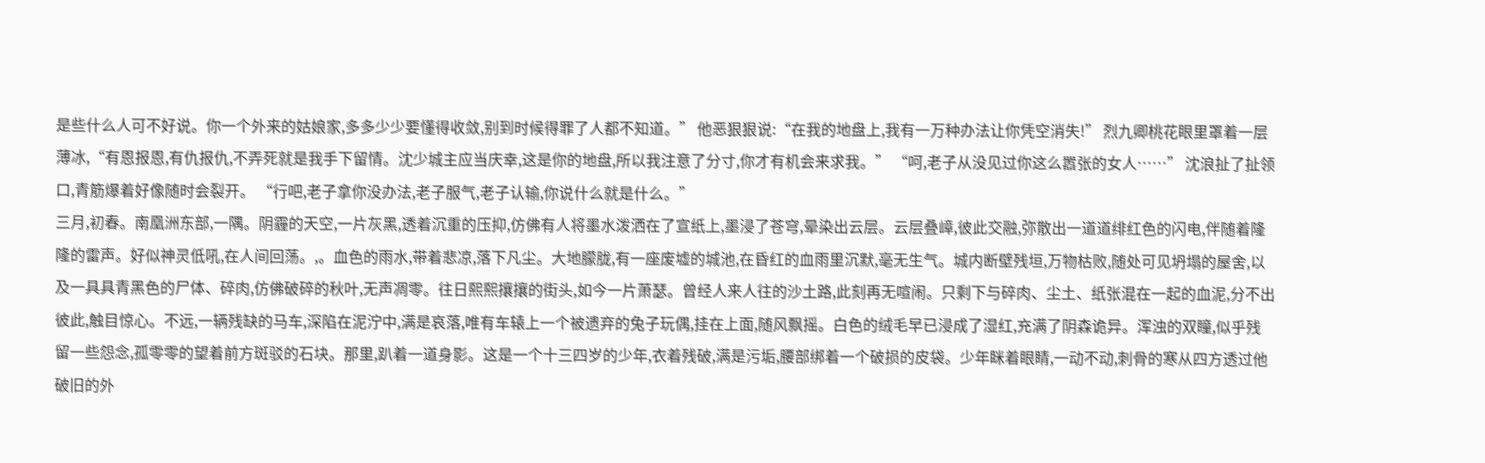是些什么人可不好说。你一个外来的姑娘家,多多少少要懂得收敛,别到时候得罪了人都不知道。” 他恶狠狠说:“在我的地盘上,我有一万种办法让你凭空消失!” 烈九卿桃花眼里罩着一层薄冰,“有恩报恩,有仇报仇,不弄死就是我手下留情。沈少城主应当庆幸,这是你的地盘,所以我注意了分寸,你才有机会来求我。” “呵,老子从没见过你这么嚣张的女人……” 沈浪扯了扯领口,青筋爆着好像随时会裂开。 “行吧,老子拿你没办法,老子服气,老子认输,你说什么就是什么。”
三月,初春。南凰洲东部,一隅。阴霾的天空,一片灰黑,透着沉重的压抑,仿佛有人将墨水泼洒在了宣纸上,墨浸了苍穹,晕染出云层。云层叠嶂,彼此交融,弥散出一道道绯红色的闪电,伴随着隆隆的雷声。好似神灵低吼,在人间回荡。,。血色的雨水,带着悲凉,落下凡尘。大地朦胧,有一座废墟的城池,在昏红的血雨里沉默,毫无生气。城内断壁残垣,万物枯败,随处可见坍塌的屋舍,以及一具具青黑色的尸体、碎肉,仿佛破碎的秋叶,无声凋零。往日熙熙攘攘的街头,如今一片萧瑟。曾经人来人往的沙土路,此刻再无喧闹。只剩下与碎肉、尘土、纸张混在一起的血泥,分不出彼此,触目惊心。不远,一辆残缺的马车,深陷在泥泞中,满是哀落,唯有车辕上一个被遗弃的兔子玩偶,挂在上面,随风飘摇。白色的绒毛早已浸成了湿红,充满了阴森诡异。浑浊的双瞳,似乎残留一些怨念,孤零零的望着前方斑驳的石块。那里,趴着一道身影。这是一个十三四岁的少年,衣着残破,满是污垢,腰部绑着一个破损的皮袋。少年眯着眼睛,一动不动,刺骨的寒从四方透过他破旧的外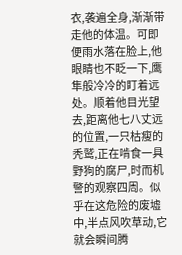衣,袭遍全身,渐渐带走他的体温。可即便雨水落在脸上,他眼睛也不眨一下,鹰隼般冷冷的盯着远处。顺着他目光望去,距离他七八丈远的位置,一只枯瘦的秃鹫,正在啃食一具野狗的腐尸,时而机警的观察四周。似乎在这危险的废墟中,半点风吹草动,它就会瞬间腾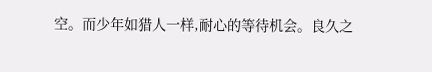空。而少年如猎人一样,耐心的等待机会。良久之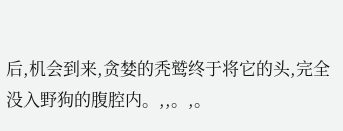后,机会到来,贪婪的秃鹫终于将它的头,完全没入野狗的腹腔内。,,。,。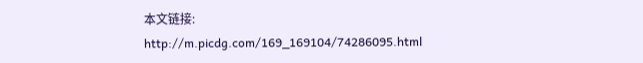本文链接:
http://m.picdg.com/169_169104/74286095.html